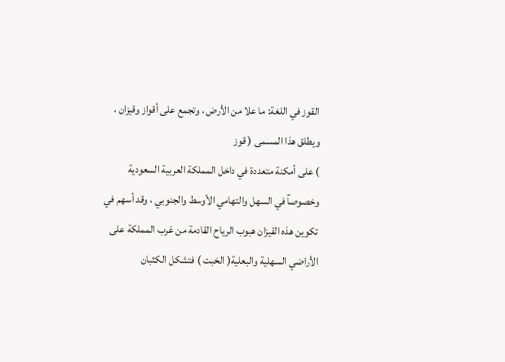القوز في اللغة: ما علا من الأرض ، وتجمع على أقواز وقيزان ، ويطلق هذا المسمى ( قوز
) على أمكنة متعددة في داخل المملكة العربية السعودية
وخصوصآ في السهل والتهامي الأوسط والجنوبي ، وقد أسهم في
تكوين هذه القيزان هبوب الرياح القادمة من غرب المملكة على
الأراضي السهلية والبعلية( الخبت ) فتشكل الكثبان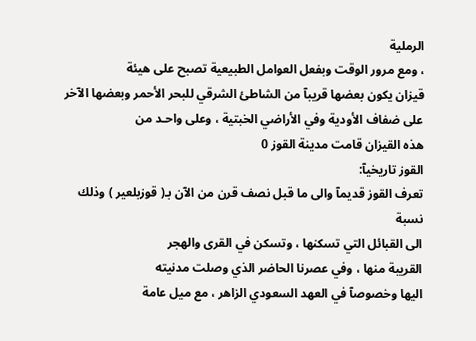الرملية
، ومع مرور الوقت وبفعل العوامل الطبيعية تصبح على هيئة
قيزان يكون بعضها قريبآ من الشاطئ الشرقي للبحر الأحمر وبعضها الآخر
على ضفاف الأودية وفي الأراضي الخبتية ، وعلى واحـد من
هذه القيزان قامت مدينة القوز 0
القوز تاريخيآ:
تعرف القوز قديمآ والى ما قبل نصف قرن من الآن بـ( قوزبلعير ) وذلك نسبة
الى القبائل التي تسكنها ، وتسكن في القرى والهجر
القريبة منها ، وفي عصرنا الحاضر الذي وصلت مدنيته
اليها وخصوصآ في العهد السعودي الزاهر ، مع ميل عامة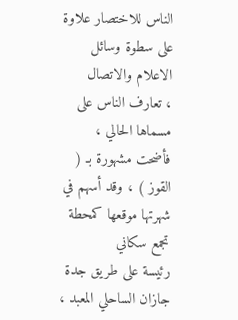الناس للاختصار علاوة على سطوة وسائل الاعلام والاتصال
، تعارف الناس على مسماها الحالي ، فأضحت مشهورة بـ (
القوز ) ، وقد أسهم في شهرتها موقعها كمحطة تجمع سكاني
رئيسة على طريق جدة جازان الساحلي المعبد ،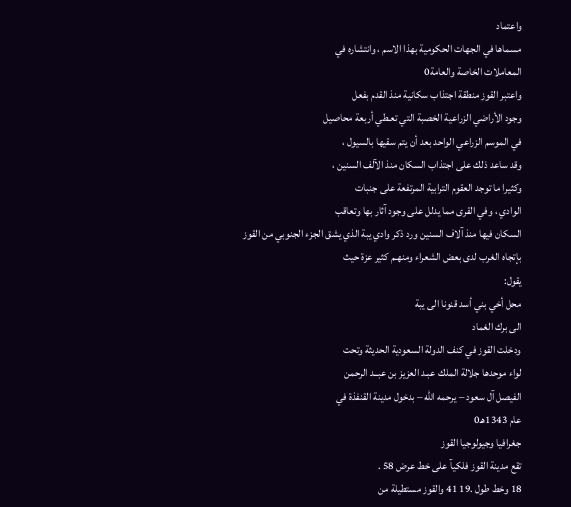واعتماد
مسماها في الجهات الحكومية بهذا الاسم ، وانتشاره في
المعاملات الخاصة والعامة0
واعتبر القوز منطقة اجتذاب سكانية منذ القدم بفعل
وجود الأراضي الزراعية الخصبة التي تعـطي أربعة محاصيل
في الموسم الزراعي الواحد بعد أن يتم سقيها بالسيول ،
وقد ساعد ذلك على اجتذاب السكان منذ الآلف السنين ،
وكثيرا ما توجد العقوم الترابية المرتفعة على جنبات
الوادي ، وفي القرى مما يدلل على وجود آثار بها وتعاقب
السكان فيها منذ آلاف السنين ورد ذكر وادي يبة الذي يشق الجزء الجنوبي من القوز
بإتجاه الغرب لدى بعض الشعراء ومنهـم كثير عزة حيث
يقول:
محل أخي بني أسد قنونا الى يبة
الى برك الغماد
ودخلت القوز في كنف الدولة السعودية الحديثة وتحت
لواء موحدها جلالة الملك عبـد العزيز بن عبــد الرحمن
الفيصل آل سعود – يرحمه الله – بدخول مدينة القنفذة في
عام 1343هـ0
جغرافيا وجيولوجيا القوز
تقع مدينة القوز فلكيآ على خط عرض 58 .
18 وخط طول .19 41 والقوز مستطيلة من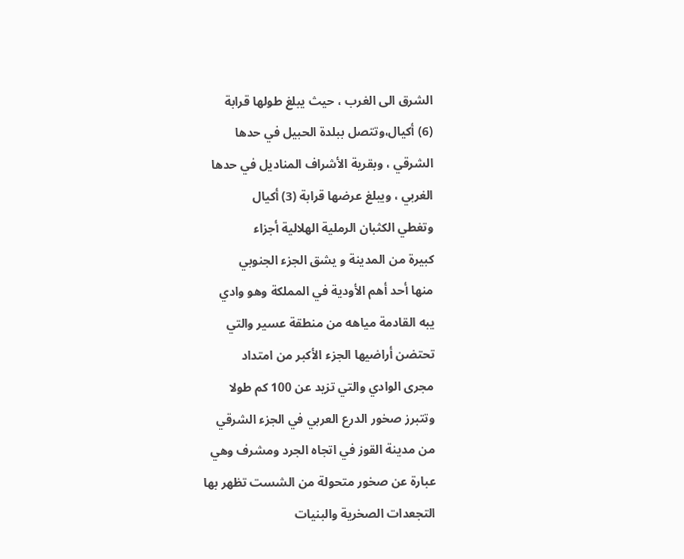الشرق الى الغرب ، حيث يبلغ طولها قرابة
(6) أكيال،وتتصل ببلدة الحبيل في حدها
الشرقي ، وبقرية الأشراف المناديل في حدها
الغربي ، ويبلغ عرضها قرابة (3) أكيال
وتغطي الكثبان الرملية الهلالية أجزاء
كبيرة من المدينة و يشق الجزء الجنوبي
منها أحد أهم الأودية في المملكة وهو وادي
يبه القادمة مياهه من منطقة عسير والتي
تحتضن أراضيها الجزء الأكبر من امتداد
مجرى الوادي والتي تزيد عن 100 كم طولا
وتتبرز صخور الدرع العربي في الجزء الشرقي
من مدينة القوز في اتجاه الجرد ومشرف وهي
عبارة عن صخور متحولة من الشست تظهر بها
التجعدات الصخرية والبنيات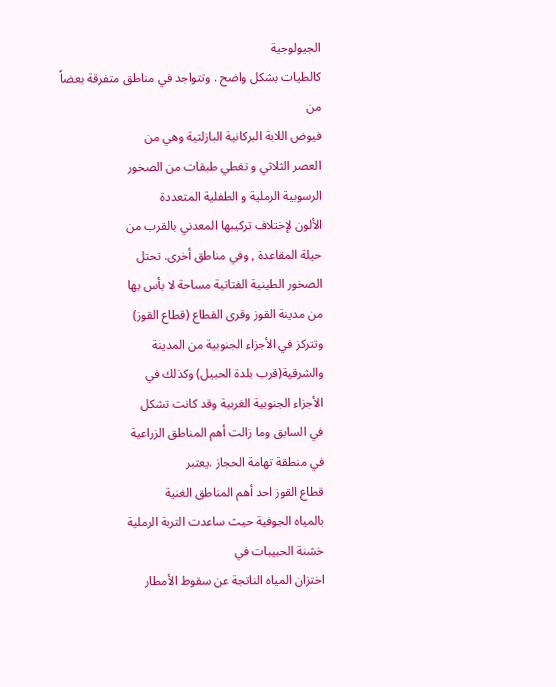الجيولوجية
كالطيات بشكل واضح . وتتواجد في مناطق متفرقة بعضاً من
فيوض اللابة البركانية البازلتية وهي من
العصر الثلاثي و تغطي طبقات من الصخور
الرسوبية الرملية و الطفلية المتعددة
الألون لإختلاف تركيبها المعدني بالقرب من
حيلة المقاعدة , وفي مناطق أخرى. تحتل
الصخور الطينية الفتاتية مساحة لا بأس بها
من مدينة القوز وقرى القطاع (قطاع القوز)
وتتركز في الأجزاء الجنوبية من المدينة
والشرقية(قرب بلدة الحبيل) وكذلك في
الأجزاء الجنوبية الغربية وقد كانت تشكل
في السابق وما زالت أهم المناطق الزراعية
في منطقة تهامة الحجاز .يعتبر
قطاع القوز احد أهم المناطق الغنية
بالمياه الجوفية حيث ساعدت التربة الرملية
خشنة الحبيبات في
اختزان المياه الناتجة عن سقوط الأمطار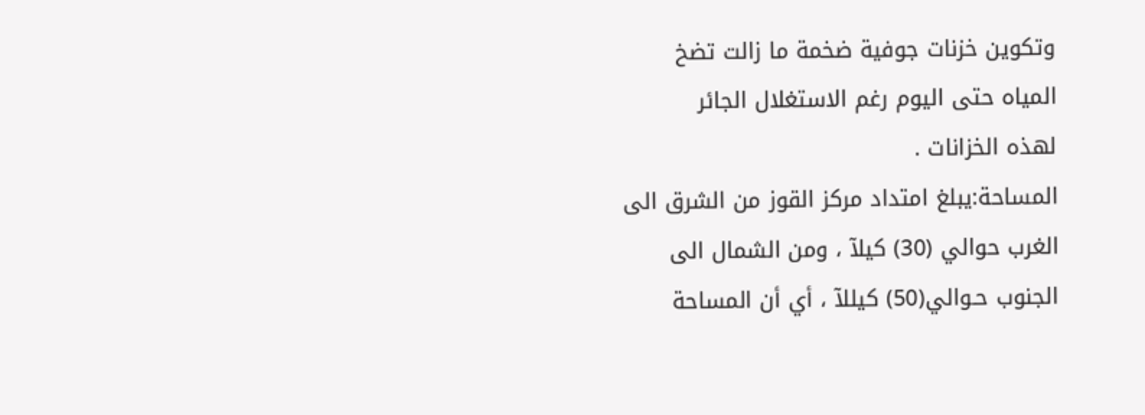وتكوين خزنات جوفية ضخمة ما زالت تضخ
المياه حتى اليوم رغم الاستغلال الجائر
لهذه الخزانات .
المساحة:يبلغ امتداد مركز القوز من الشرق الى
الغرب حوالي (30) كيلآ ، ومن الشمال الى
الجنوب حـوالي(50) كيللآ ، أي أن المساحة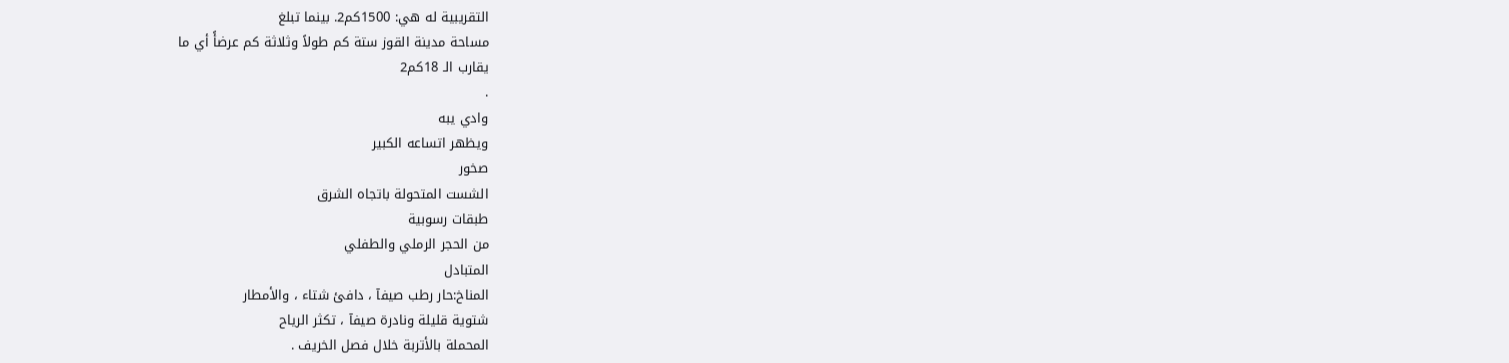التقريبية له هي: 1500كم2. بينما تبلغ
مساحة مدينة القوز ستة كم طولاً وثلاثة كم عرضأً أي ما
يقارب الـ 18كم2
.
وادي يبه
ويظهر اتساعه الكبير
صخور
الشست المتحولة باتجاه الشرق
طبقات رسوبية
من الحجر الرملي والطفلي
المتبادل
المناخ:حار رطب صيفآ ، دافئ شتاء ، والأمطار
شتوية قليلة ونادرة صيفآ ، تكثر الرياح
المحملة بالأتربة خلال فصل الخريف .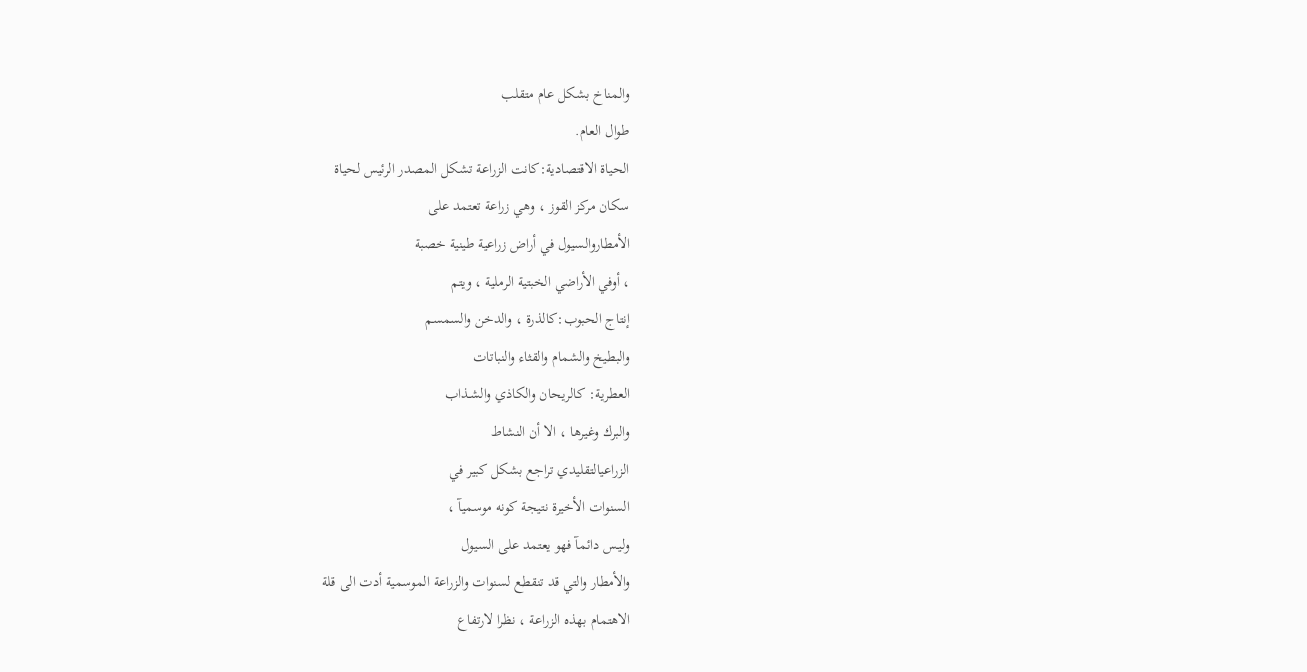والمناخ بشكل عام متقلب
طوال العام.
الحياة الاقتصادية:كانت الزراعة تشكل المصدر الرئيس لحياة
سكان مركز القوز ، وهي زراعة تعتمد على
الأمطاروالسيول في أراض زراعية طينية خصبة
، أوفي الأراضي الخبتية الرملية ، ويتم
إنتاج الحبوب:كالذرة ، والدخن والسمسم
والبطيخ والشمام والقثاء والنباتات
العطرية: كالريحان والكاذي والشـذاب
والبرك وغيرها ، الا أن النشاط
الزراعيالتقليدي تراجع بشكل كبير في
السنوات الأخيرة نتيجة كونه موسميآ ،
وليـس دائمآ فهو يعتمد على السيول
والأمطار والتي قد تنقطع لسنوات والزراعة الموسمية أدت الى قلة
الاهتمام بهذه الزراعة ، نظرا لارتفاع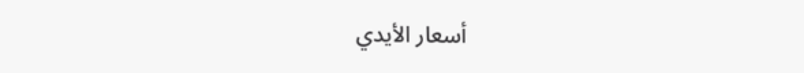أسعار الأيدي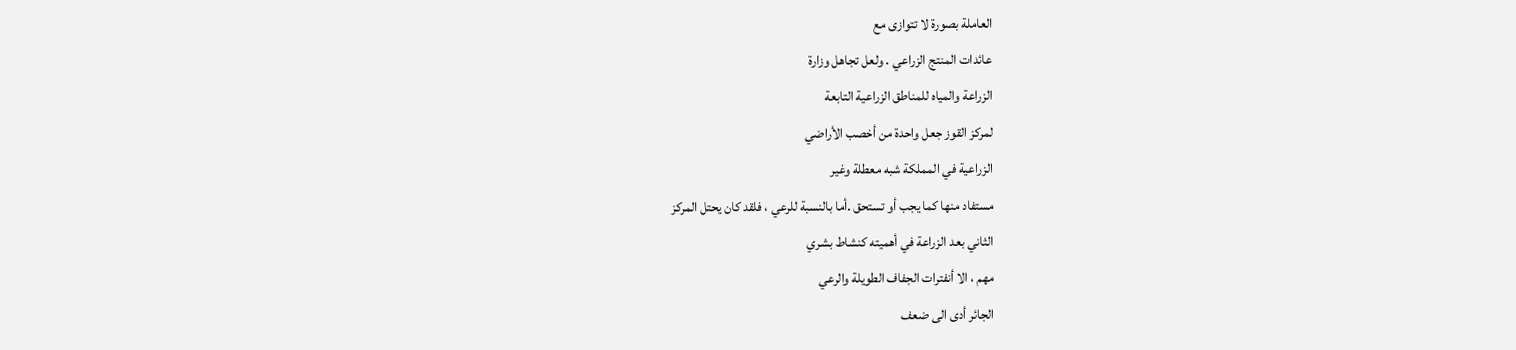العاملة بصورة لا تتوازى مع
عائدات المنتج الزراعي . ولعل تجاهل وزارة
الزراعة والمياه للمناطق الزراعية التابعة
لمركز القوز جعل واحدة من أخصب الأراضي
الزراعية في المملكة شبه معطلة وغير
مستفاد منها كما يجب أو تستحق .أما بالنسبة للرعي ، فلقد كان يحتل المركز
الثاني بعد الزراعة في أهميته كنشاط بشري
مهم ، الا أنفترات الجفاف الطويلة والرعي
الجائر أدى الى ضعف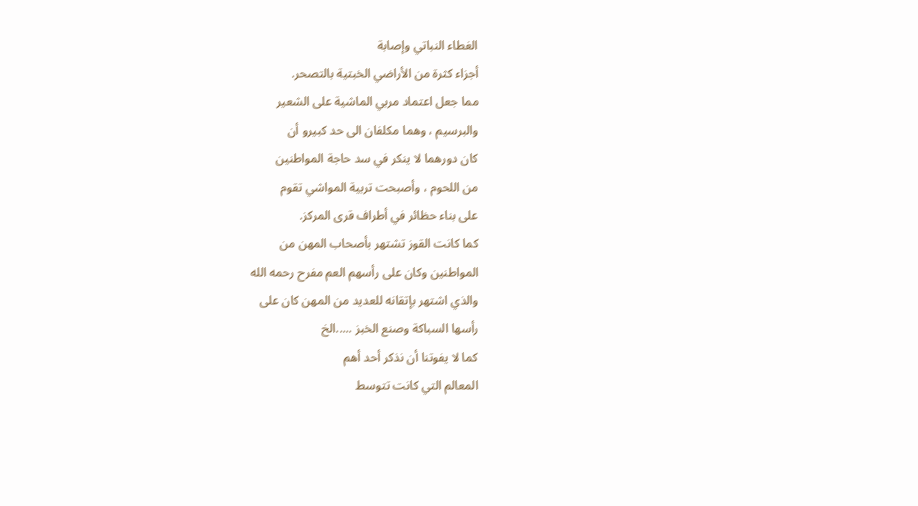الغطاء النباتي وإصابة
أجزاء كثرة من الأراضي الخبتية بالتصحر.
مما جعل اعتماد مربي الماشية على الشعير
والبرسيم ، وهما مكلفان الى حد كبيرو أن
كان دورهما لا ينكر في سد حاجة المواطنين
من اللحوم ، وأصبحت تربية المواشي تقوم
على بناء حظائر في أطراف قرى المركز.
كما كانت القوز تشتهر بأصحاب المهن من
المواطنين وكان على رأسهم العم مفرح رحمه الله
والذي اشتهر بإتقانه للعديد من المهن كان على
رأسها السباكة وصنع الخبز .....الخ
كما لا يفوتنا أن نذكر أحد أهم
المعالم التي كانت تتوسط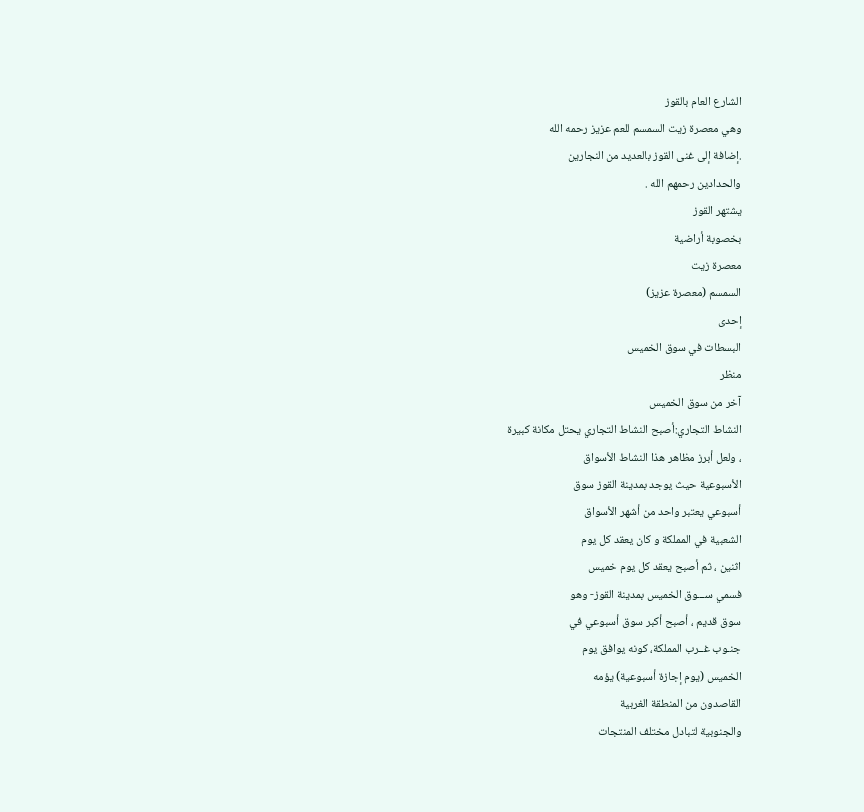الشارع العام بالقوز
وهي معصرة زيت السمسم للعم عزيز رحمه الله
.إضافة إلى غنى القوز بالعديد من النجارين
والحدادين رحمهم الله .
يشتهر القوز
بخصوبة أراضية
معصرة زيت
السمسم (معصرة عزيز)
إحدى
البسطات في سوق الخميس
منظر
آخر من سوق الخميس
النشاط التجاري:أصبح النشاط التجاري يحتل مكانة كبيرة
، ولعل أبرز مظاهر هذا النشاط الأسواق
الأسبوعية حيث يوجد بمدينة القوز سوق
أسبوعي يعتبر واحد من أشهر الأسواق
الشعبية في المملكة و كان يعقد كل يوم
اثنين ، ثم أصبح يعقد كل يوم خميس
فسمي ســـوق الخميس بمدينة القوز- وهو
سوق قديم ، أصبح أكبر سوق أسبوعي في
جنـوب غــرب المملكة، كونه يوافق يوم
الخميس (يوم إجازة أسبوعية) يؤمه
القاصدون من المنطقة الغربية
والجنوبية لتبادل مختلف المنتجات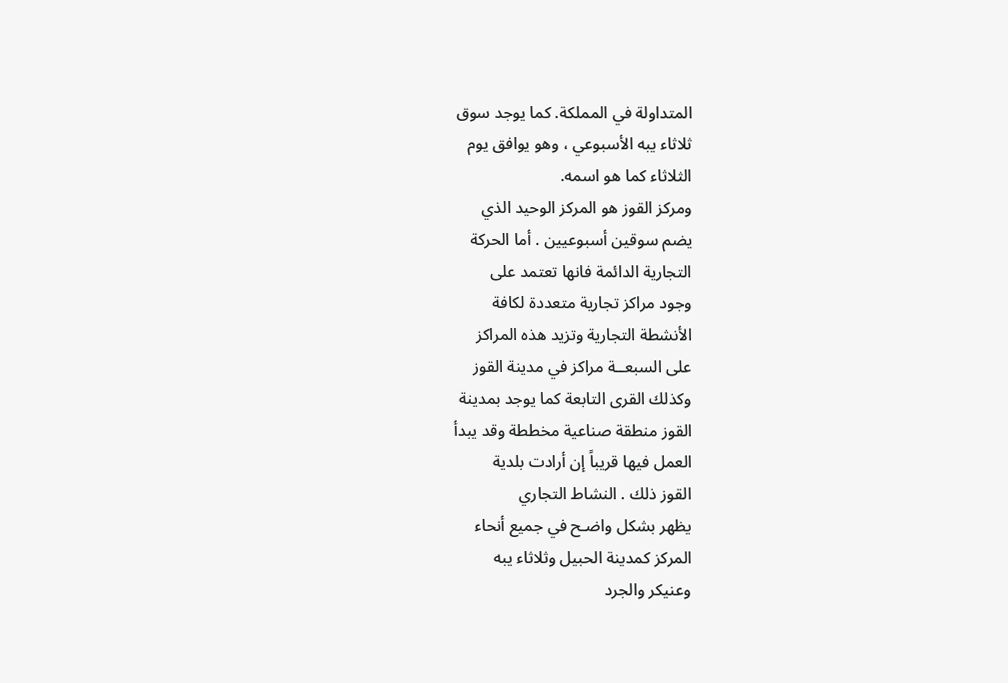المتداولة في المملكة. كما يوجد سوق
ثلاثاء يبه الأسبوعي ، وهو يوافق يوم
الثلاثاء كما هو اسمه.
ومركز القوز هو المركز الوحيد الذي
يضم سوقين أسبوعيين . أما الحركة
التجارية الدائمة فانها تعتمد على
وجود مراكز تجارية متعددة لكافة
الأنشطة التجارية وتزيد هذه المراكز
على السبعــة مراكز في مدينة القوز
وكذلك القرى التابعة كما يوجد بمدينة
القوز منطقة صناعية مخططة وقد يبدأ
العمل فيها قريباً إن أرادت بلدية
القوز ذلك . النشاط التجاري
يظهر بشكل واضـح في جميع أنحاء
المركز كمدينة الحبيل وثلاثاء يبه
وعنيكر والجرد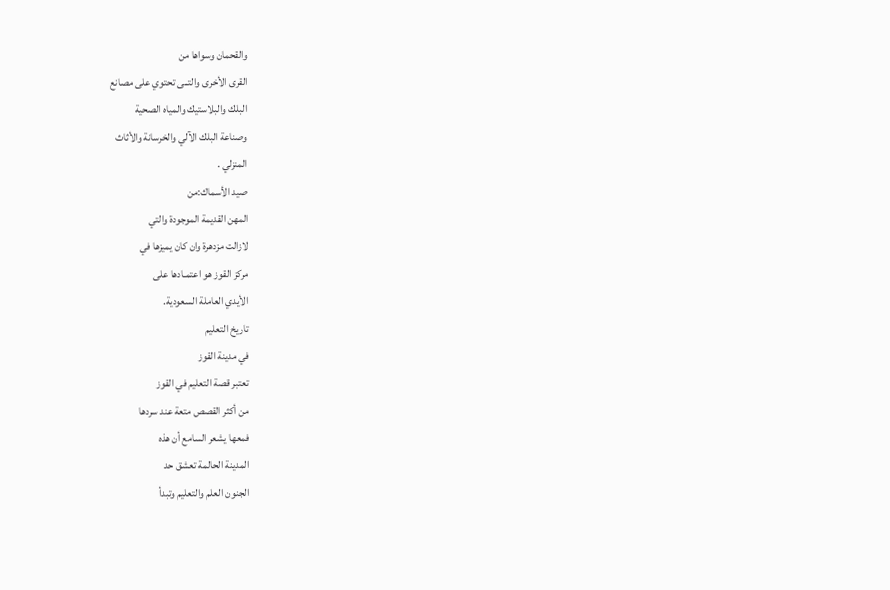والقحمان وسواها من
القرى الأخرى والتــى تحتوي على مصانع
البلك والبلاستيك والمياه الصحية
وصناعة البلك الآلي والخرسانة والأثاث
المنزلي .
صيد الأسماك:من
المهن القديمة الموجودة والتي
لازالت مزدهرة وان كان يميزها في
مركز القوز هو اعتمـادها على
الأيدي العاملة السعودية.
تاريخ التعليم
في مدينة القوز
تعتبر قصة التعليم في القوز
من أكثر القصص متعة عند سردها
فمعها يشعر السامع أن هذه
المدينة الحالمة تعشق حد
الجنون العلم والتعليم وتبدأ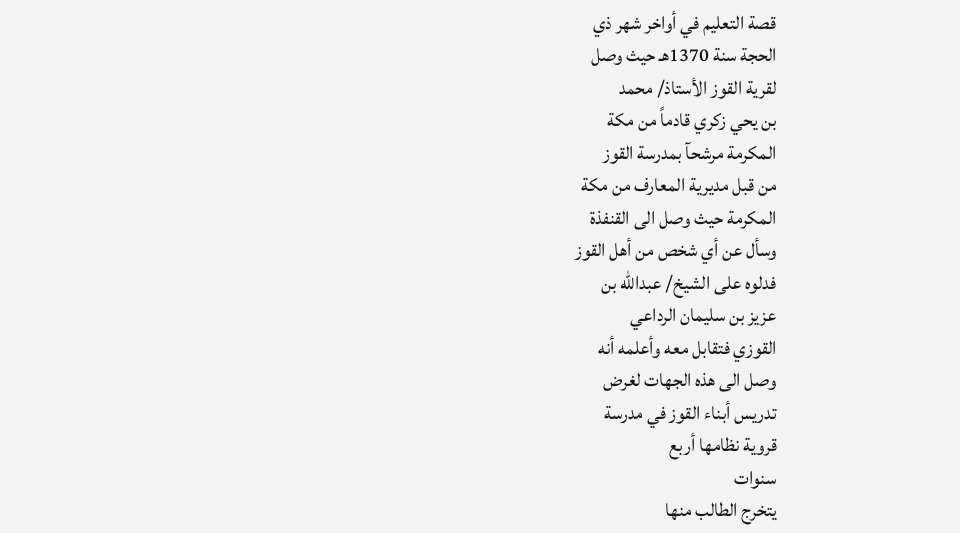قصة التعليم في أواخر شهر ذي
الحجة سنة 1370هـ حيث وصل
لقرية القوز الأستاذ/ محمد
بن يحي زكري قادماً من مكة
المكرمة مرشحآ بمدرسة القوز
من قبل مديرية المعارف من مكة
المكرمة حيث وصل الى القنفذة
وسأل عن أي شخص من أهل القوز
فدلوه على الشيخ/ عبدالله بن
عزيز بن سليمان الرداعي
القوزي فتقابل معه وأعلمه أنه
وصل الى هذه الجهات لغرض
تدريس أبناء القوز في مدرسة
قروية نظامها أربع
سنوات
يتخرج الطالب منها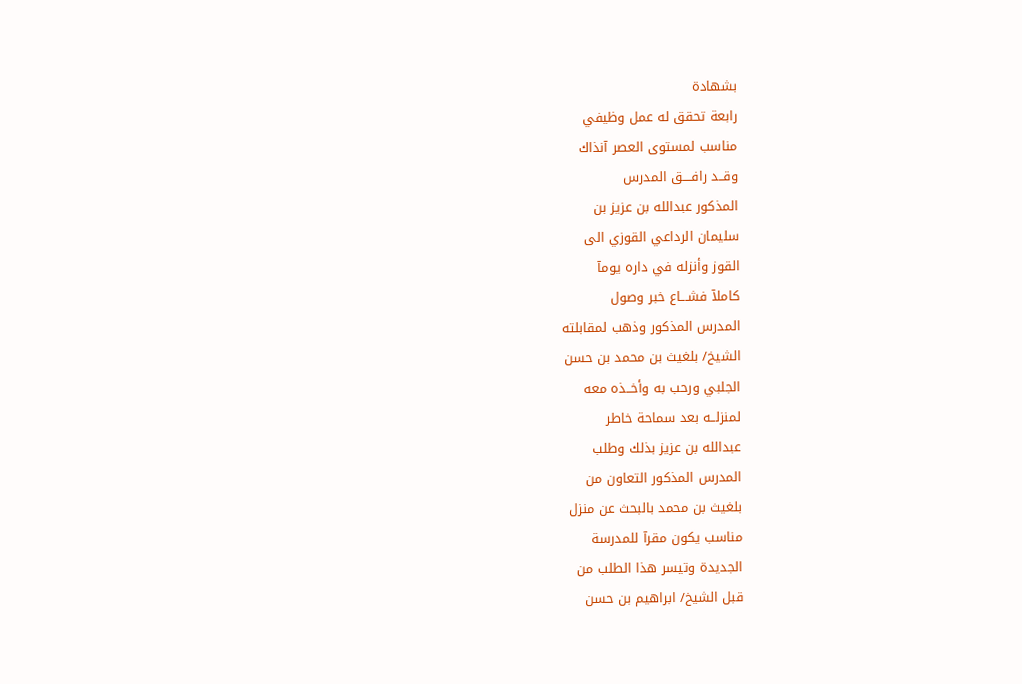بشهادة
رابعة تحقق له عمل وظيفي
مناسب لمستوى العصر آنذاك
وقــد رافــــق المدرس
المذكور عبدالله بن عزيز بن
سليمان الرداعي القوزي الى
القوز وأنزله في داره يومآ
كاملآ فشـــاع خبر وصول
المدرس المذكور وذهب لمقابلته
الشيخ/ بلغيث بن محمد بن حسن
الجلبي ورحب به وأخــذه معه
لمنزلــه بعد سماحة خاطر
عبدالله بن عزيز بذلك وطلب
المدرس المذكور التعاون من
بلغيث بن محمد بالبحث عن منزل
مناسب يكون مقرآ للمدرسة
الجديدة وتيسر هذا الطلب من
قبل الشيخ/ ابراهيم بن حسن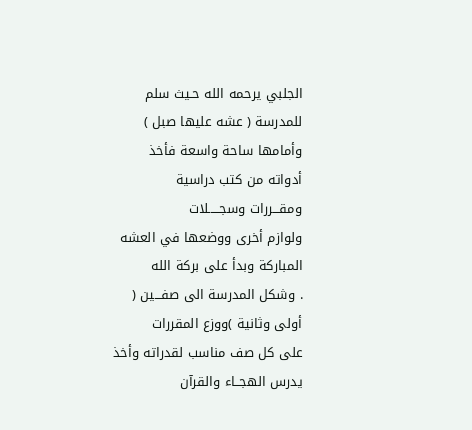الجلبي يرحمه الله حـيث سلم
للمدرسة ( عشه عليها صبل )
وأمامها ساحة واسعة فأخذ
أدواته من كتب دراسية
ومقـــررات وسجـــــلات
ولوازم أخرى ووضعها في العشه
المباركة وبدأ على بركة الله
. وشكل المدرسة الى صفـــين (
أولى وثانية )ووزع المقررات
على كل صف مناسب لقدراته وأخذ
يدرس الهجــاء والقرآن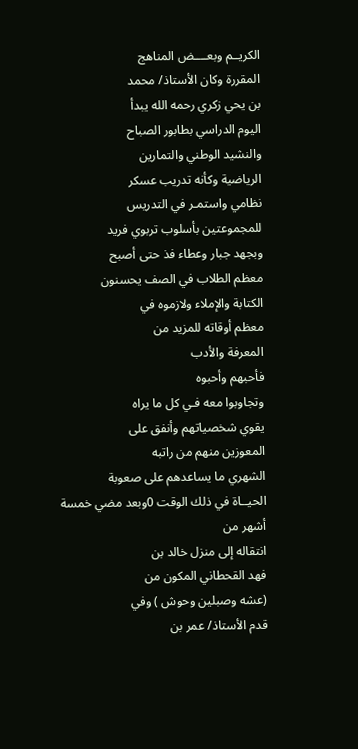الكريــم وبعــــض المناهج
المقررة وكان الأستاذ/ محمد
بن يحي زكري رحمه الله يبدأ
اليوم الدراسي بطابور الصباح
والنشيد الوطني والتمارين
الرياضية وكأنه تدريب عسكر
نظامي واستمـر في التدريس
للمجموعتين بأسلوب تربوي فريد
وبجهد جبار وعطاء فذ حتى أصبح
معظم الطلاب في الصف يحسنون
الكتابة والإملاء ولازموه في
معظم أوقاته للمزيد من
المعرفة والأدب
فأحبهم وأحبوه
وتجاوبوا معه فـي كل ما يراه
يقوي شخصياتهم وأنفق على
المعوزين منهم من راتبه
الشهري ما يساعدهم على صعوبة
الحيــاة في ذلك الوقت 0وبعد مضي خمسة أشهر من
انتقاله إلى منزل خالد بن
فهد القحطاني المكون من
(عشه وصبلين وحوش ) وفي
قدم الأستاذ/ عمر بن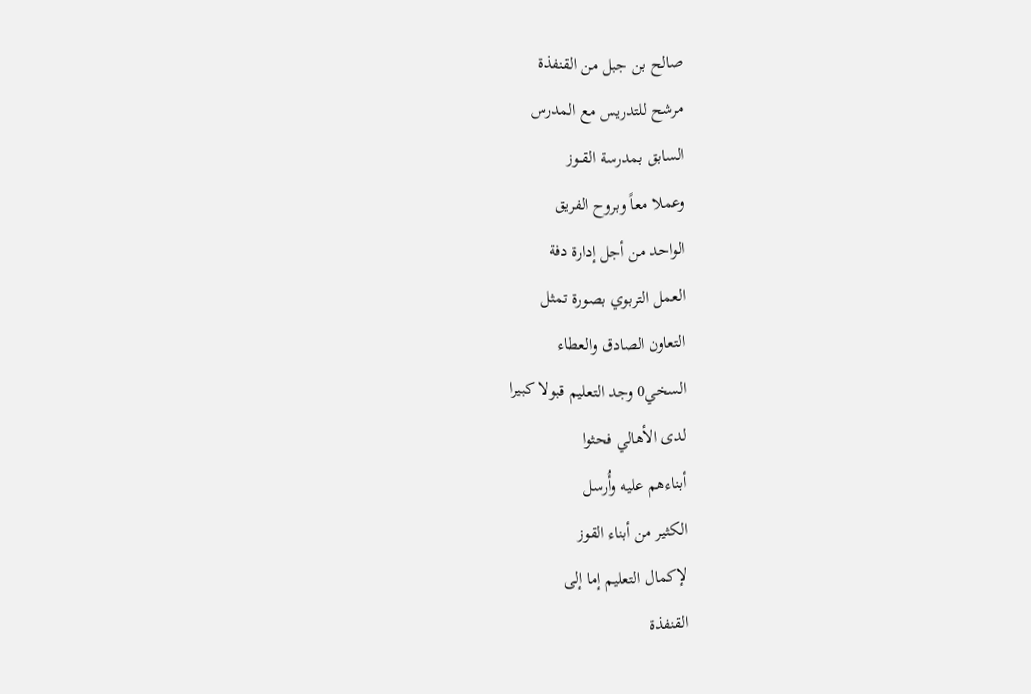صالح بن جبل من القنفذة
مرشح للتدريس مع المدرس
السابق بمدرسة القــوز
وعملا معاً وبروح الفريق
الواحد من أجل إدارة دفة
العمل التربوي بصورة تمثل
التعاون الصادق والعطاء
السخي0 وجد التعليم قبولا كبيرا
لدى الأهالي فحثوا
أبناءهم عليه وأُرسل
الكثير من أبناء القوز
لإكمال التعليم إما إلى
القنفذة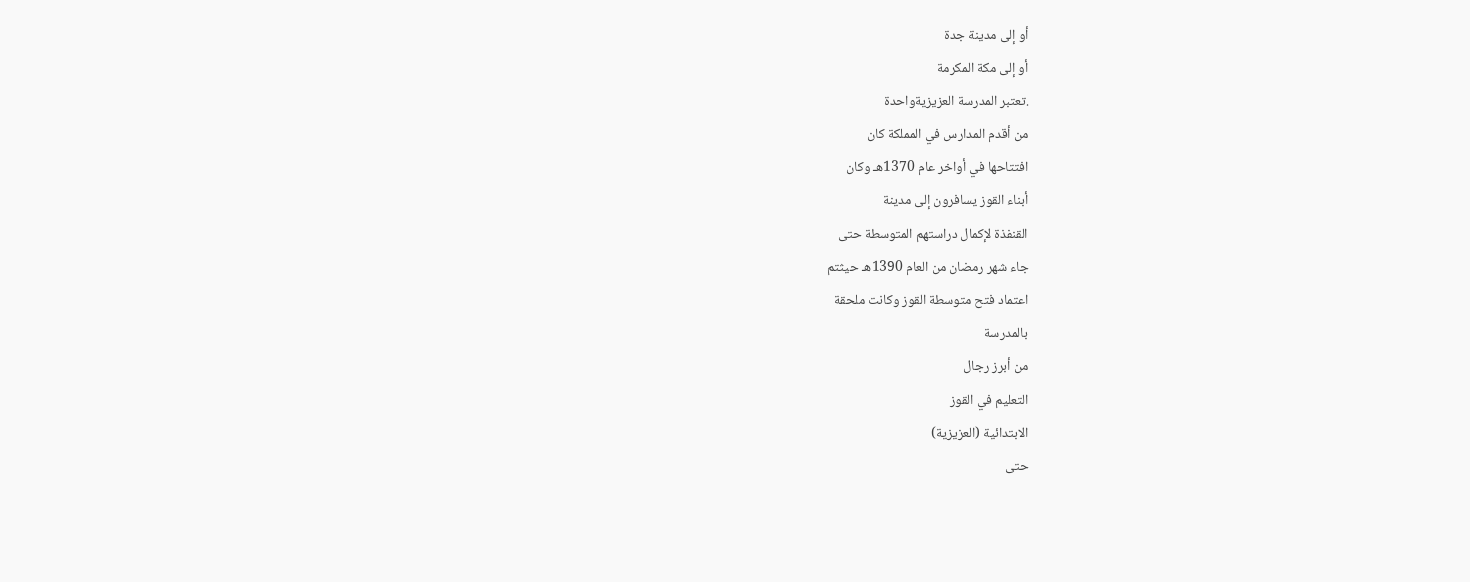أو إلى مدينة جدة
أو إلى مكة المكرمة
.تعتبر المدرسة العزيزيةواحدة
من أقدم المدارس في المملكة كان
افتتاحها في أواخر عام 1370هـ وكان
أبناء القوز يسافرون إلى مدينة
القنفذة لإكمال دراستهم المتوسطة حتى
جاء شهر رمضان من العام 1390هـ حيثتم
اعتماد فتح متوسطة القوز وكانت ملحقة
بالمدرسة
من أبرز رجال
التعليم في القوز
الابتدائية (العزيزية)
حتى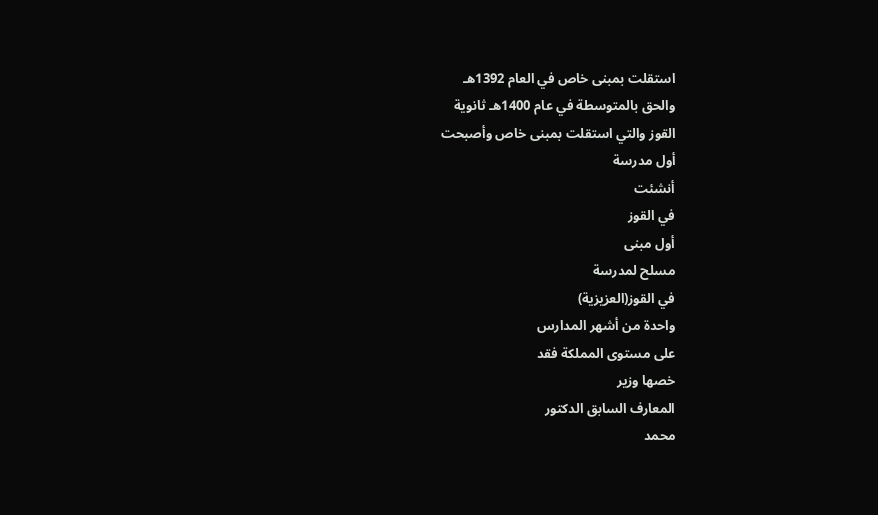استقلت بمبنى خاص في العام 1392هـ
والحق بالمتوسطة في عام 1400هـ ثانوية
القوز والتي استقلت بمبنى خاص وأصبحت
أول مدرسة
أنشئت
في القوز
أول مبنى
مسلح لمدرسة
في القوز(العزيزية)
واحدة من أشهر المدارس
على مستوى المملكة فقد
خصها وزير
المعارف السابق الدكتور
محمد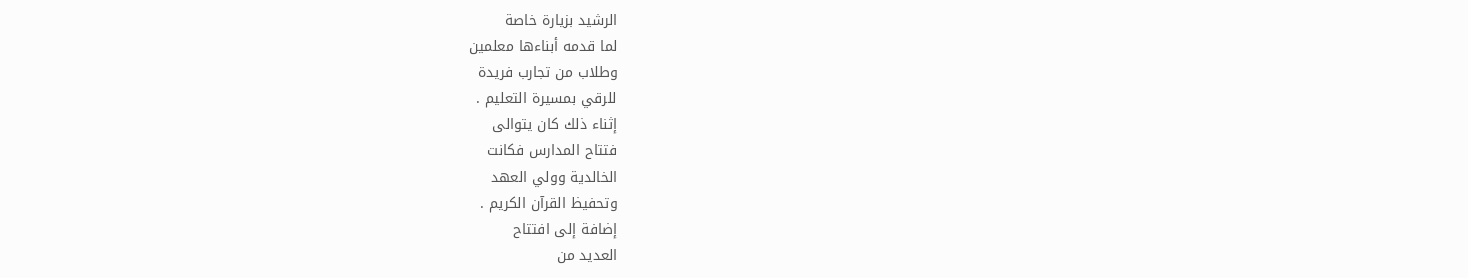الرشيد بزيارة خاصة
لما قدمه أبناءها معلمين
وطلاب من تجارب فريدة
للرقي بمسيرة التعليم .
إثناء ذلك كان يتوالى
فتتاح المدارس فكانت
الخالدية وولي العهد
وتحفيظ القرآن الكريم .
إضافة إلى افتتاح
العديد من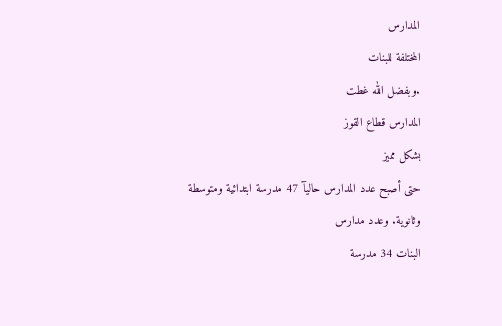المدارس
المختلفة للبنات
.وبفضل الله غطت
المدارس قطاع القوز
بشكل مميز
حتى أصبح عدد المدارس حاليآ 47 مدرسة ابتدائية ومتوسطة
وثانوية. وعدد مدارس
البنات 34 مدرسة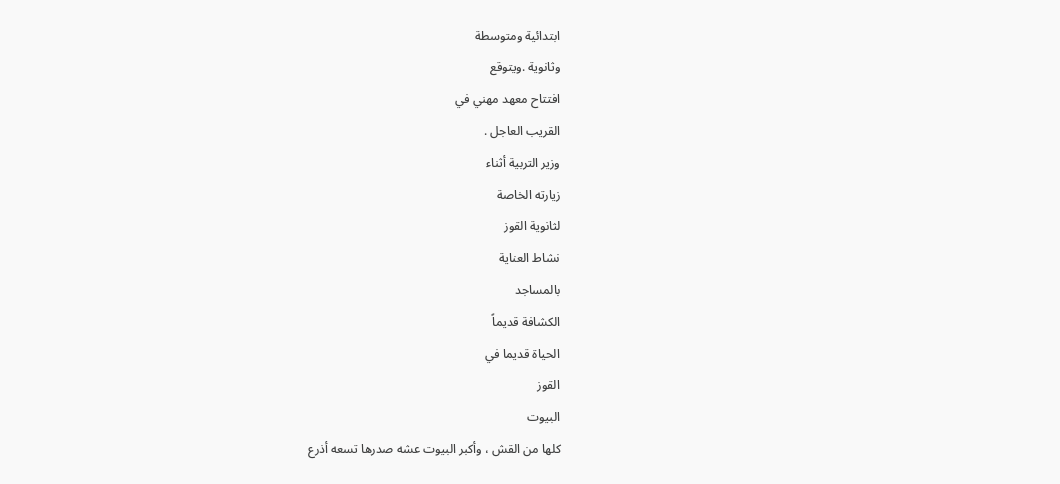ابتدائية ومتوسطة
وثانوية .ويتوقع
افتتاح معهد مهني في
القريب العاجل .
وزير التربية أثناء
زيارته الخاصة
لثانوية القوز
نشاط العناية
بالمساجد
الكشافة قديماً
الحياة قديما في
القوز
البيوت
كلها من القش ، وأكبر البيوت عشه صدرها تسعه أذرع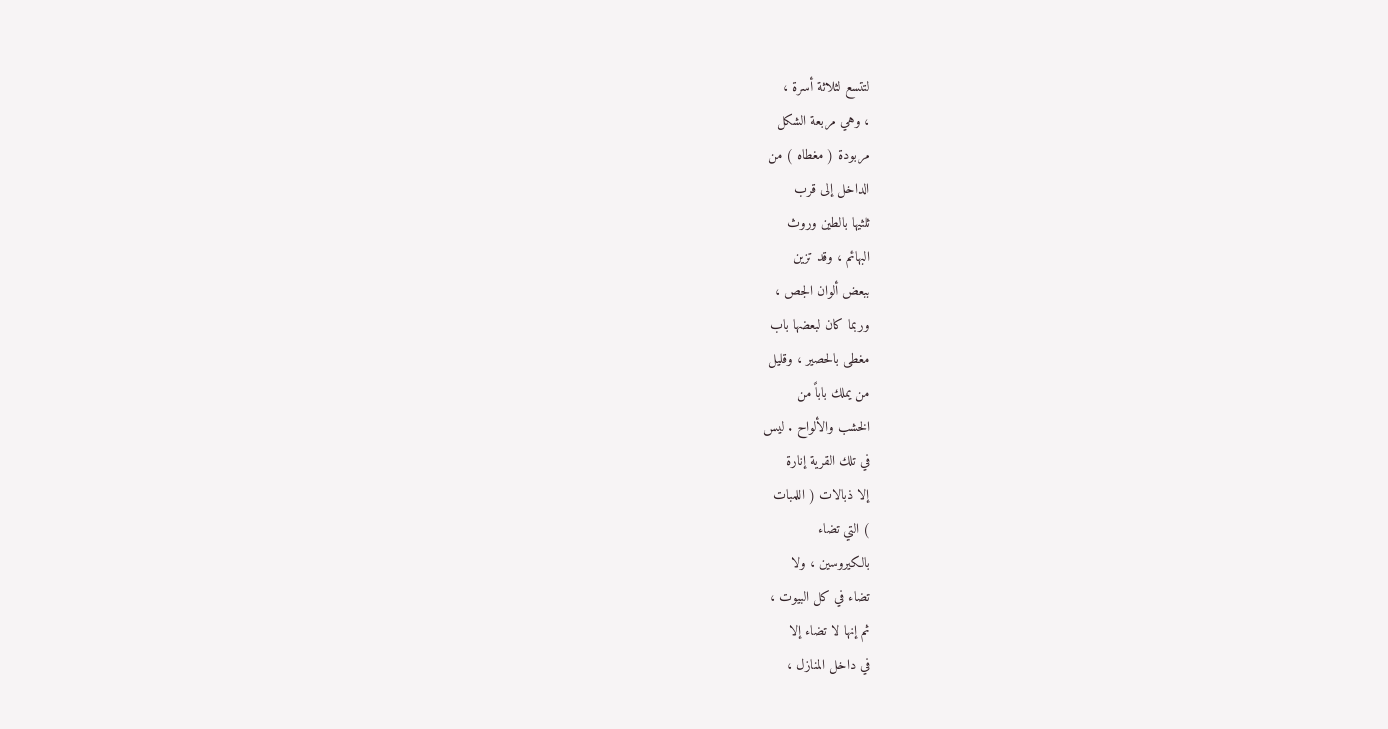لتتسع لثلاثة أسرة ،
، وهي مربعة الشكل
مربودة ( مغطاه ) من
الداخل إلى قرب
ثلثيها بالطين وروث
البهائم ، وقد تزين
ببعض ألوان الجص ،
وربما كان لبعضها باب
مغطى بالحصير ، وقليل
من يملك باباً من
الخشب والألواح . ليس
في تلك القرية إنارة
إلا ذبالات ( اللمبات
) التي تضاء
بالكيروسين ، ولا
تضاء في كل البيوت ،
ثم إنها لا تضاء إلا
في داخل المنازل ،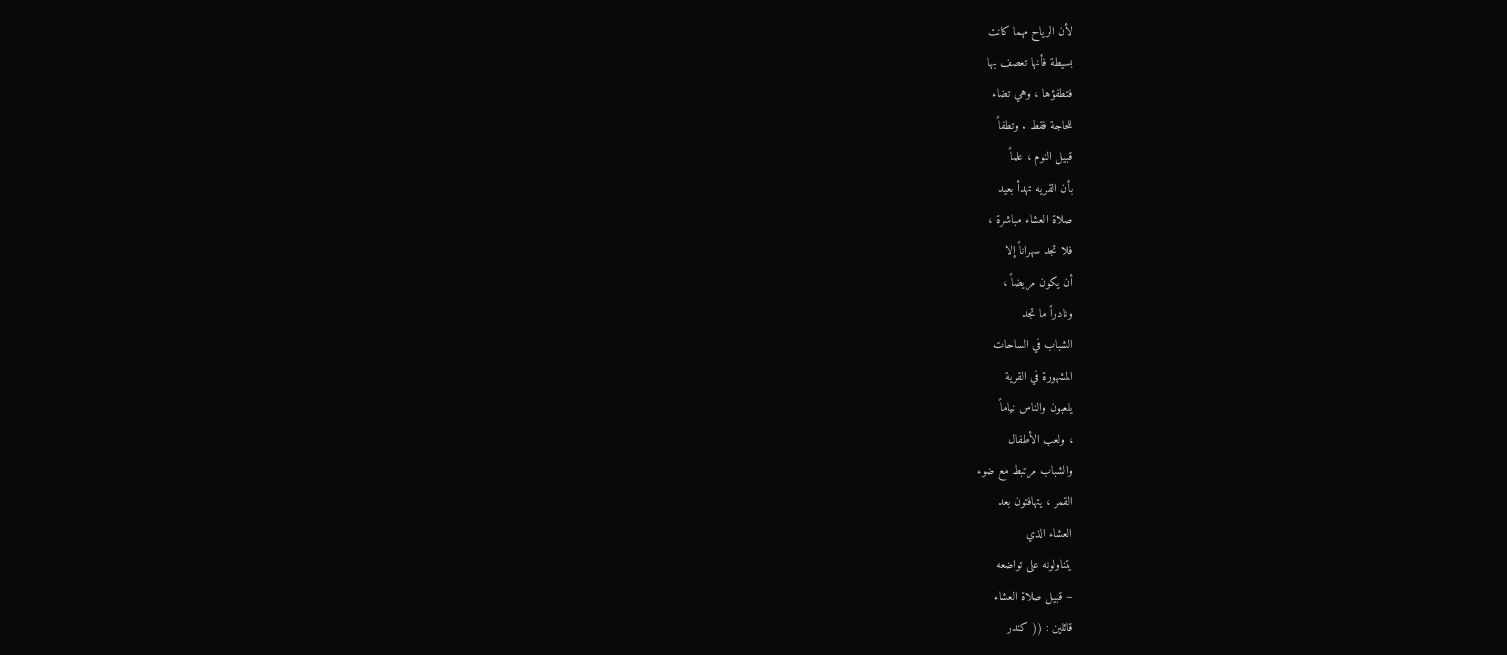لأن الرياح مهما كانت
بسيطة فأنها تعصف بها
فتطفؤها ، وهي تضاء
للحاجة فقط . وتطفاً
قبيل النوم ، علماً
بأن القريه تهدأ بعيد
صلاة العشاء مباشرة ،
فلا تجد سهراناً إلا
أن يكون مريضاً ،
ونادراً ما تجد
الشباب في الساحات
المشهورة في القرية
يلعبون والناس نياماً
، ولعب الأطفال
والشباب مرتبط مع ضوء
القمر ، يتهافتون بعد
العشاء الذي
يتناولونه على تواضعه
– قبيل صلاة العشاء
قائلين : (( كندر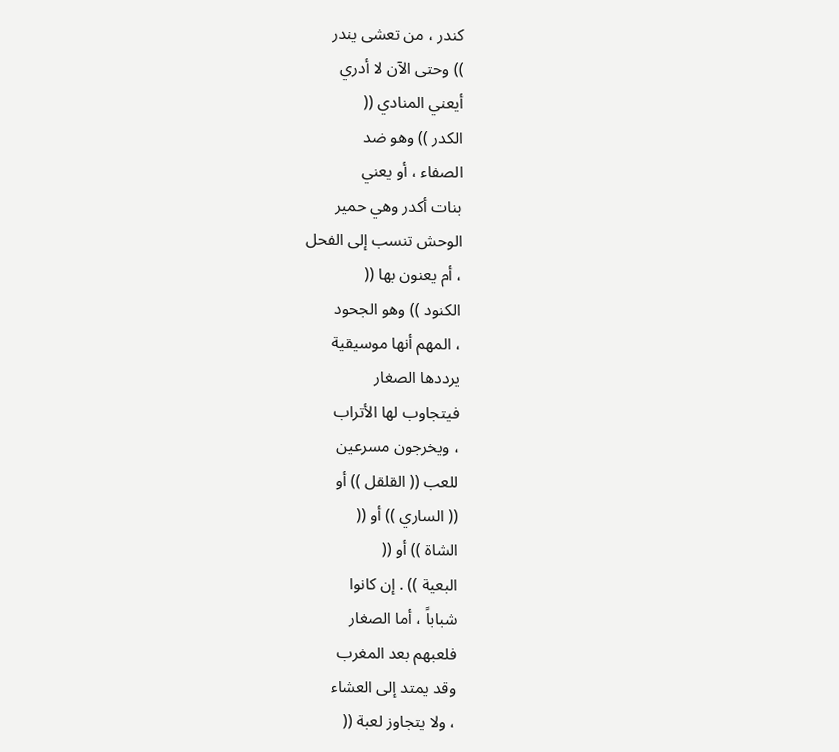كندر ، من تعشى يندر
)) وحتى الآن لا أدري
أيعني المنادي ((
الكدر )) وهو ضد
الصفاء ، أو يعني
بنات أكدر وهي حمير
الوحش تنسب إلى الفحل
، أم يعنون بها ((
الكنود )) وهو الجحود
، المهم أنها موسيقية
يرددها الصغار
فيتجاوب لها الأتراب
، ويخرجون مسرعين
للعب (( القلقل )) أو
(( الساري )) أو ((
الشاة )) أو ((
البعية )) . إن كانوا
شباباً ، أما الصغار
فلعبهم بعد المغرب
وقد يمتد إلى العشاء
، ولا يتجاوز لعبة ((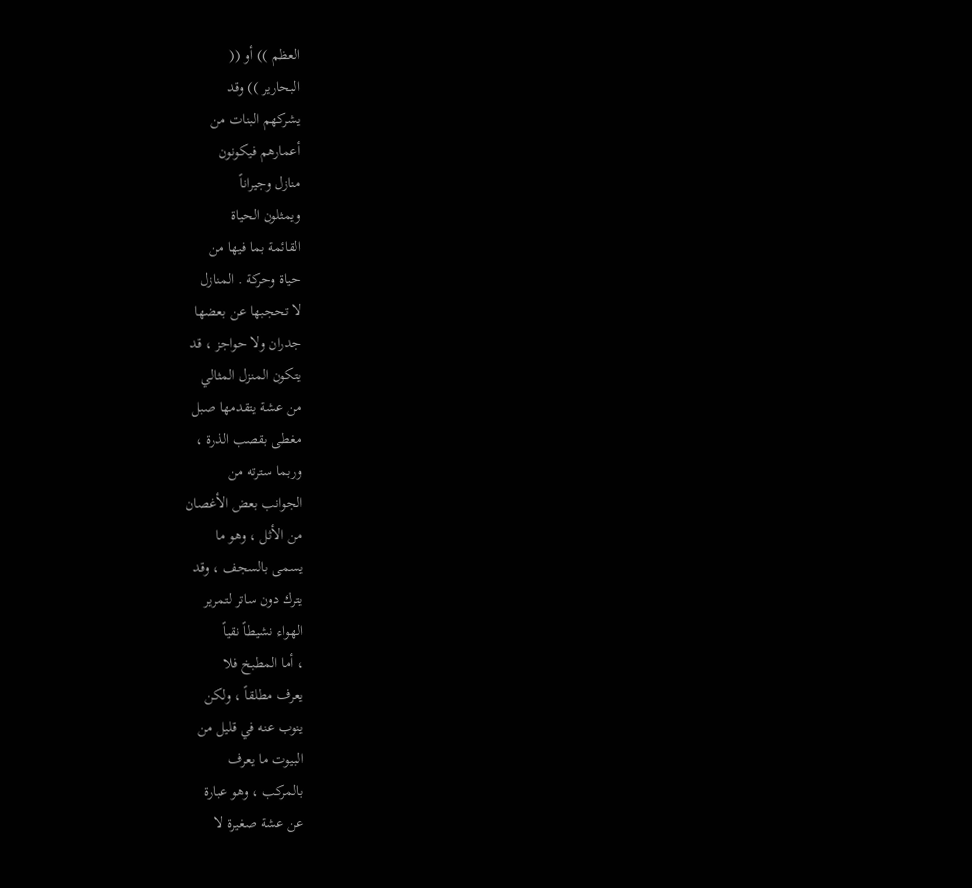العظم )) أو ((
البحارير )) وقد
يشركهم البنات من
أعمارهم فيكونون
منازل وجيراناً
ويمثلون الحياة
القائمة بما فيها من
حياة وحركة . المنازل
لا تحجبها عن بعضها
جدران ولا حواجز ، قد
يتكون المنزل المثالي
من عشة يتقدمها صبل
مغطى بقصب الذرة ،
وربما سترته من
الجوانب بعض الأغصان
من الأثل ، وهو ما
يسمى بالسجف ، وقد
يترك دون ساتر لتمرير
الهواء نشيطاً نقياً
، أما المطبخ فلا
يعرف مطلقاً ، ولكن
ينوب عنه في قليل من
البيوت ما يعرف
بالمركب ، وهو عبارة
عن عشة صغيرة لا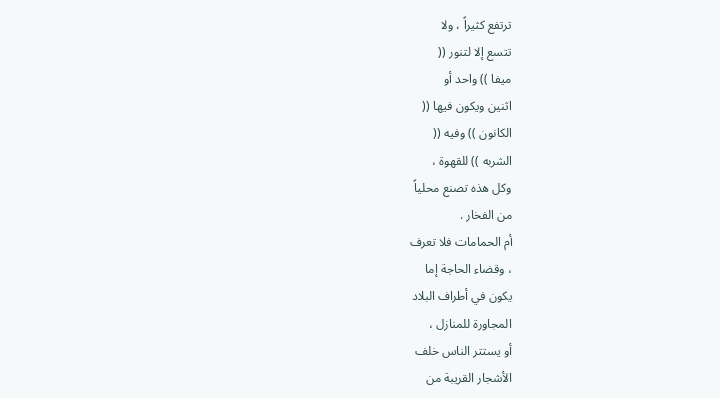ترتفع كثيراً ، ولا
تتسع إلا لتنور ((
ميفا )) واحد أو
اثنين ويكون فيها ((
الكانون )) وفيه ((
الشربه )) للقهوة ،
وكل هذه تصنع محلياً
من الفخار .
أم الحمامات فلا تعرف
، وقضاء الحاجة إما
يكون في أطراف البلاد
المجاورة للمنازل ،
أو يستتر الناس خلف
الأشجار القريبة من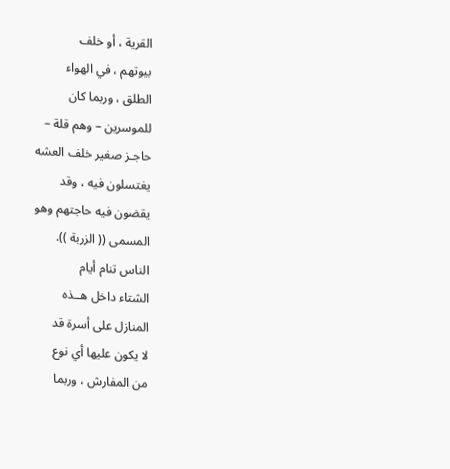القرية ، أو خلف
بيوتهم ، في الهواء
الطلق ، وربما كان
للموسرين – وهم قلة –
حاجـز صغير خلف العشه
يغتسلون فيه ، وقد
يقضون فيه حاجتهم وهو
المسمى (( الزربة )).
الناس تنام أيام
الشتاء داخل هــذه
المنازل على أسرة قد
لا يكون عليها أي نوع
من المفارش ، وربما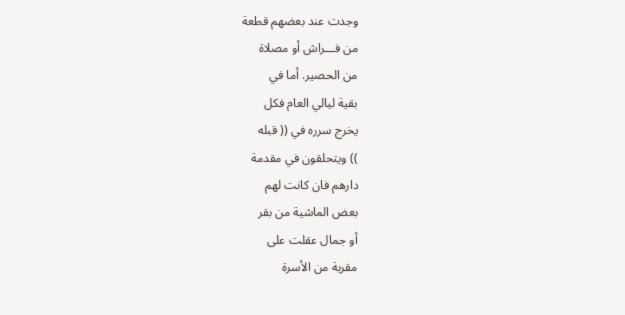وجدت عند بعضهم قطعة
من فـــراش أو مصلاة
من الحصير. أما في
بقية ليالي العام فكل
يخرج سرره في (( قبله
)) ويتحلقون في مقدمة
دارهم فان كانت لهم
بعض الماشية من بقر
أو جمال عقلت على
مقربة من الأسرة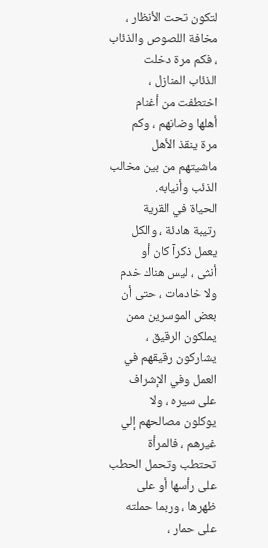لتكون تحت الأنظار ،
مخافة اللصوص والذئاب
، فكم مرة دخلت
الذئاب المنازل ،
اختطفت من أغنام
أهلها وضانهم ، وكم
مرة ينقذ الأهل
ماشيتهم من بين مخالب
الذئب وأنيابه.
الحياة في القرية
رتيبة هادئة ، والكل
يعمل ذكرآ كان أو
أنثى ، ليس هناك خدم
ولا خادمات ، حتى أن
بعض الموسرين ممن
يملكون الرقيق ،
يشاركون رقيقهم في
العمل وفي الإشراف
على سيره ، ولا
يوكلون مصالحهم إلي
غيرهم ، فالمرأة
تحتطب وتحمل الحطب
على رأسها أو على
ظهرها ، وربما حملته
على حمار ،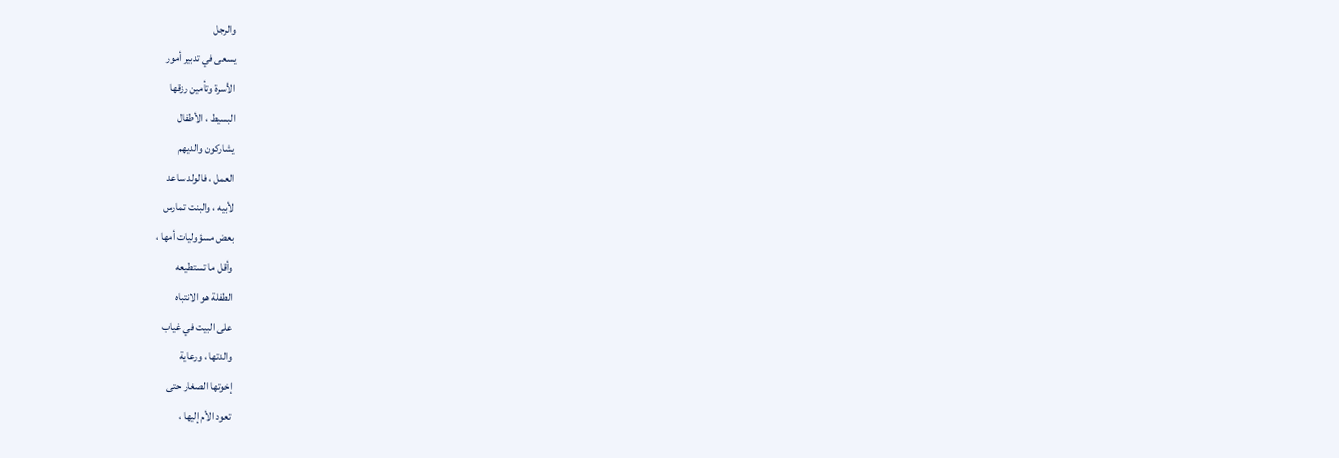والرجل
يسعى في تدبير أمور
الأسرة وتأمين رزقها
البسيط ، الأطفال
يشاركون والديهم
العمل ، فالولد ساعد
لأبيه ، والبنت تمارس
بعض مسؤوليات أمها ،
وأقل ما تستطيعه
الطفلة هو الانتباه
على البيت في غياب
والدتها ، ورعاية
إخوتها الصغار حتى
تعود الأم إليها ،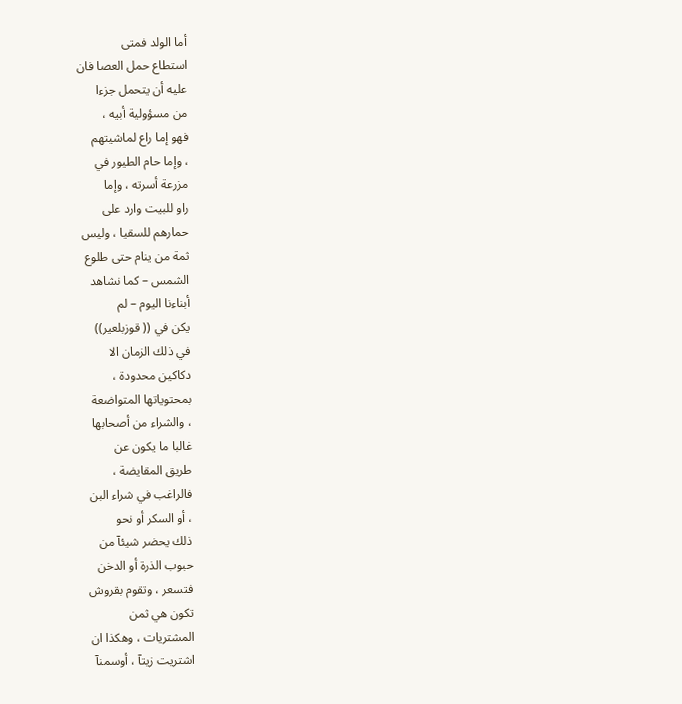أما الولد فمتى
استطاع حمل العصا فان
عليه أن يتحمل جزءا
من مسؤولية أبيه ،
فهو إما راع لماشيتهم
، وإما حام الطيور في
مزرعة أسرته ، وإما
راو للبيت وارد على
حمارهم للسقيا ، وليس
ثمة من ينام حتى طلوع
الشمس – كما نشاهد
أبناءنا اليوم – لم
يكن في (( قوزبلعير))
في ذلك الزمان الا
دكاكين محدودة ،
بمحتوياتها المتواضعة
، والشراء من أصحابها
غالبا ما يكون عن
طريق المقايضة ،
فالراغب في شراء البن
، أو السكر أو نحو
ذلك يحضر شيئآ من
حبوب الذرة أو الدخن
فتسعر ، وتقوم بقروش
تكون هي ثمن
المشتريات ، وهكذا ان
اشتريت زيتآ ، أوسمنآ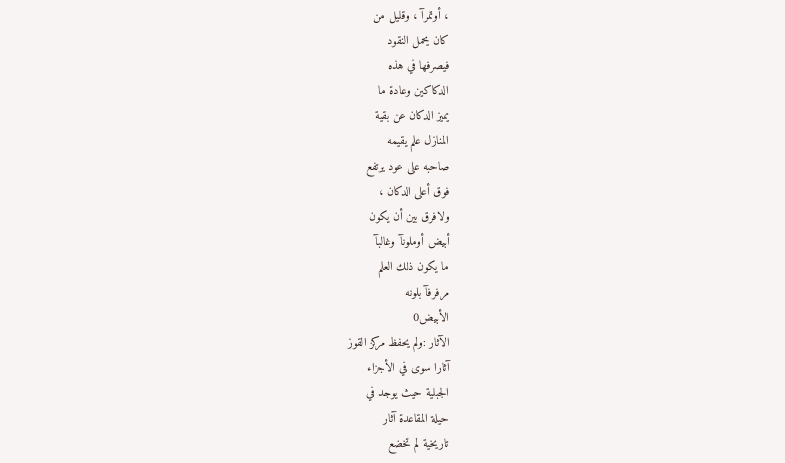، أوتمرآ ، وقليل من
كان يحمل النقود
فيصرفها في هذه
الدكاكين وعادة ما
يميز الدكان عن بقية
المنازل علم يقيمه
صاحبه على عود يرتفع
فوق أعلى الدكان ،
ولافرق بين أن يكون
أبيض أوملونآ وغالبآ
ما يكون ذلك العلم
مرفرفآ بلونه
الأبيض0
الآثار :ولم يحفظ مركز القوز
آثارا سوى في الأجزاء
الجبلية حيث يوجد في
حيلة المقاعدة آثار
تاريخية لم تخضع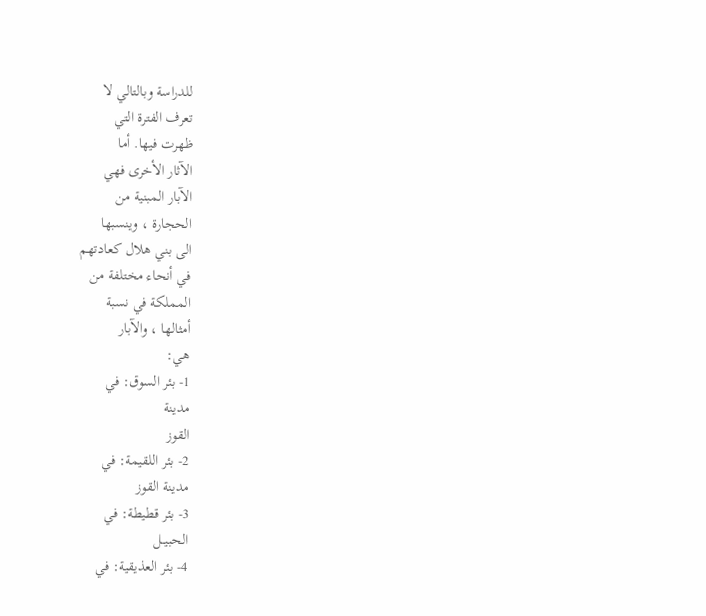للدراسة وبالتالي لا
تعرف الفترة التي
ظهرت فيها. أما
الآثار الأخرى فهي
الآبار المبنية من
الحجارة ، وينسبها
الى بني هلال كعادتهم
في أنحاء مختلفة من
المملكة في نسبة
أمثالها ، والآبار
هي:
1- بئر السوق: في
مدينة
القوز
2- بئر اللقيمة: في
مدينة القوز
3- بئر قطيطة: في
الحبيــل
4- بئر العذيقية: في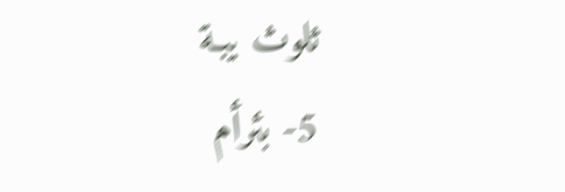ثلوث يبـة
5- بئرأم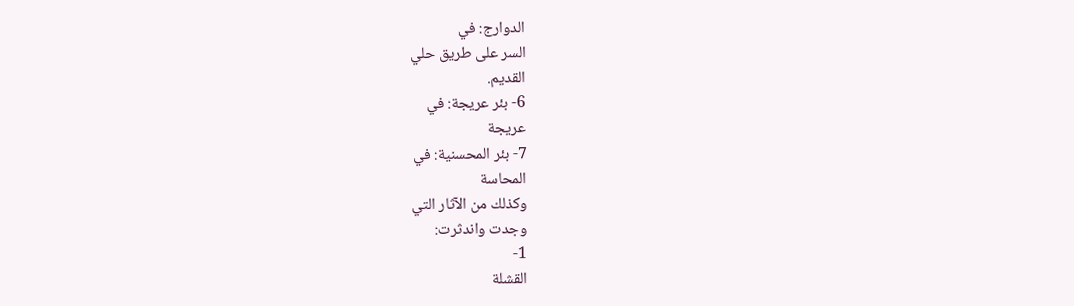الدوارج: في
السر على طريق حلي
القديم.
6- بئر عريجة: في
عريجة
7- بئر المحسنية: في
المحاسة
وكذلك من الآثار التي
وجدت واندثرت:
1-
القشلة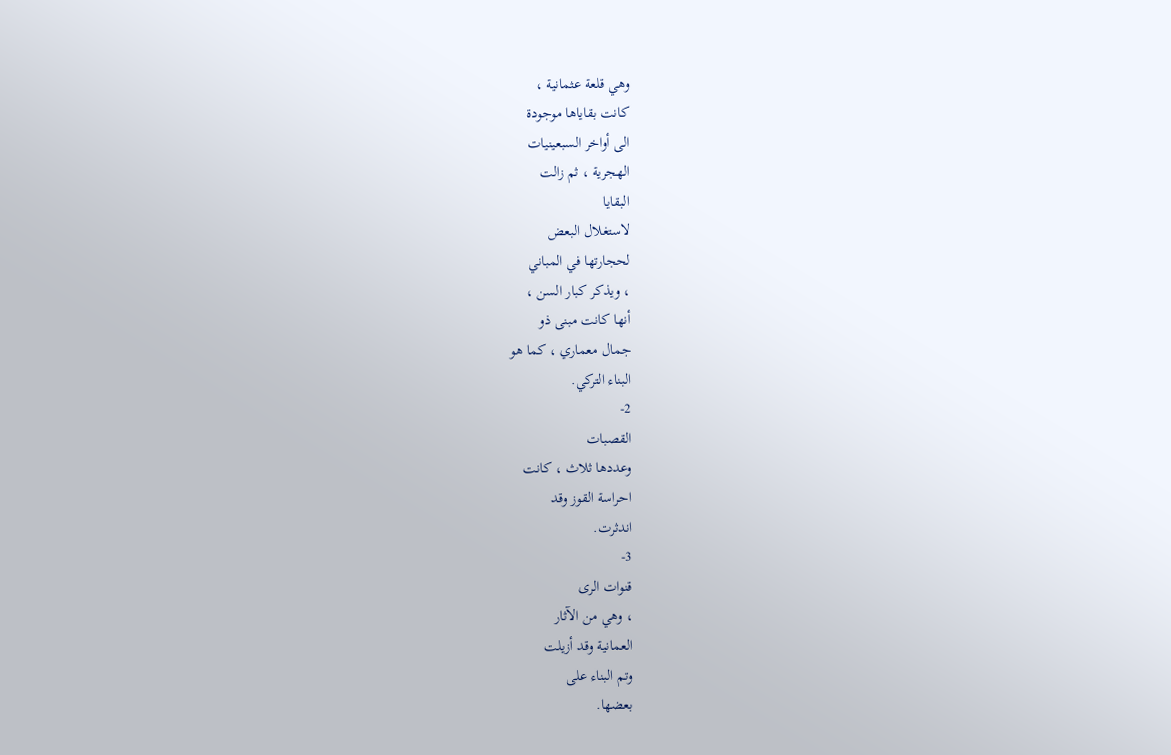وهي قلعة عثمانية ،
كانت بقاياها موجودة
الى أواخر السبعينيات
الهجرية ، ثم زالت
البقايا
لاستغلال البعض
لحجارتها في المباني
، ويذكر كبار السن ،
أنها كانت مبنى ذو
جمال معماري ، كما هو
البناء التركي.
2-
القصبات
وعددها ثلاث ، كانت
احراسة القوز وقد
اندثرت.
3-
قنوات الرى
، وهي من الآثار
العمانية وقد أزيلت
وتم البناء على
بعضها.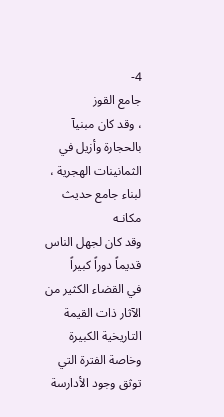4-
جامع القوز
، وقد كان مبنيآ
بالحجارة وأزيل في
الثمانينات الهجرية ،
لبناء جامع حديث
مكانـه
وقد كان لجهل الناس
قديماً دوراً كبيراً
في القضاء الكثير من
الآثار ذات القيمة
التاريخية الكبيرة
وخاصة الفترة التي
توثق وجود الأدارسة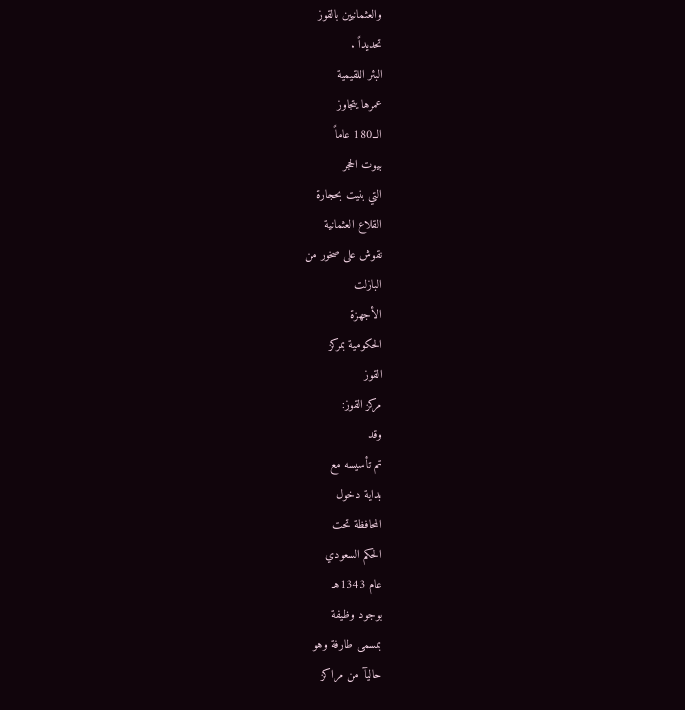والعثمانيين بالقوز
تحديداً .
البئر اللقيمية
عمرها يتجاوز
الــ180 عاماً
بيوت الحجر
التي بنيت بحجارة
القلاع العثمانية
نقوش على صخور من
البازلت
الأجهزة
الحكومية بمركز
القوز
مركز القوز:
وقد
تم تأسيسه مع
بداية دخول
المحافظة تحت
الحكم السعودي
عام 1343هـ
بوجود وظيفة
بمسمى طارفة وهو
حاليآ من مراكز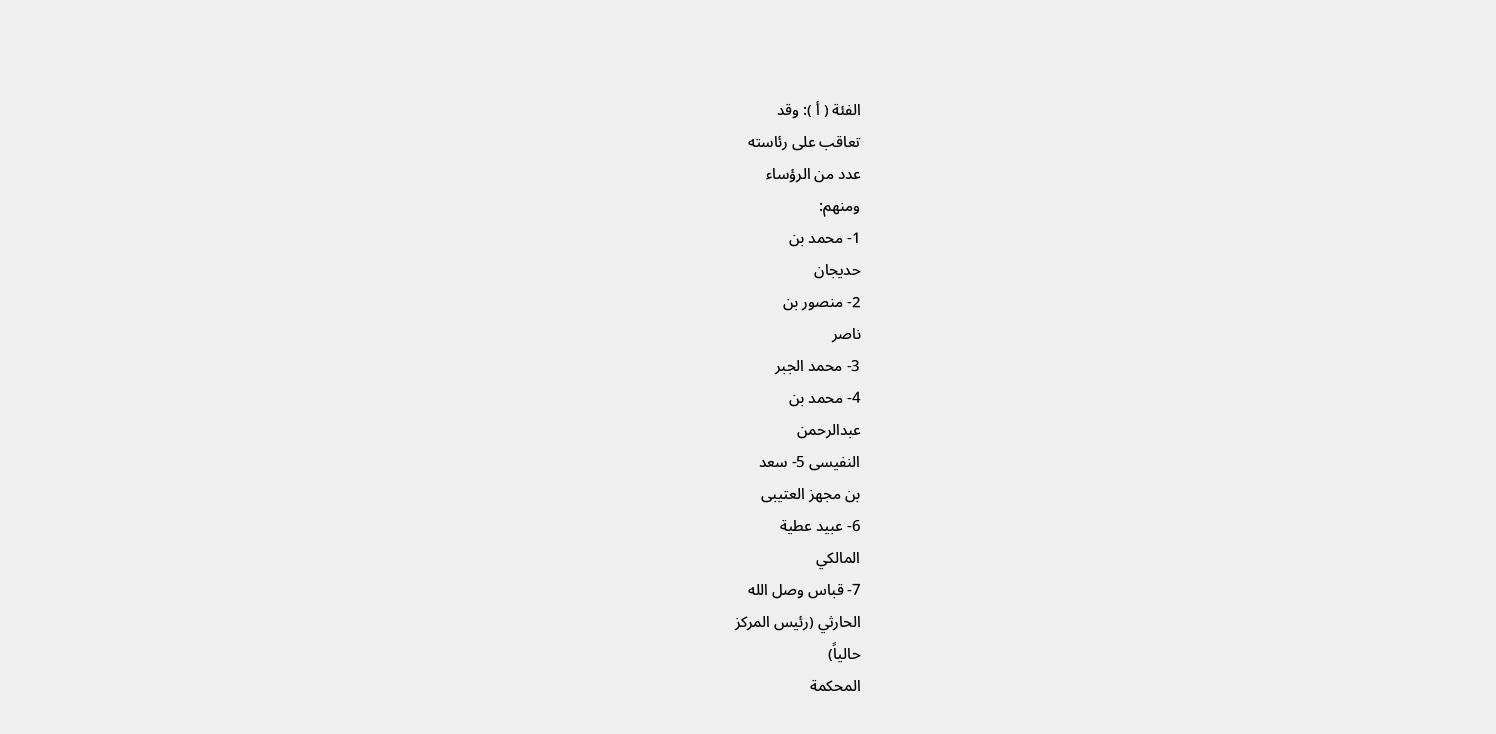الفئة ( أ ): وقد
تعاقب على رئاسته
عدد من الرؤساء
ومنهم:
1- محمد بن
حديجان
2- منصور بن
ناصر
3- محمد الجبر
4- محمد بن
عبدالرحمن
النفيسى 5- سعد
بن مجهز العتيبى
6- عبيد عطية
المالكي
7- قباس وصل الله
الحارثي (رئيس المركز
حالياً)
المحكمة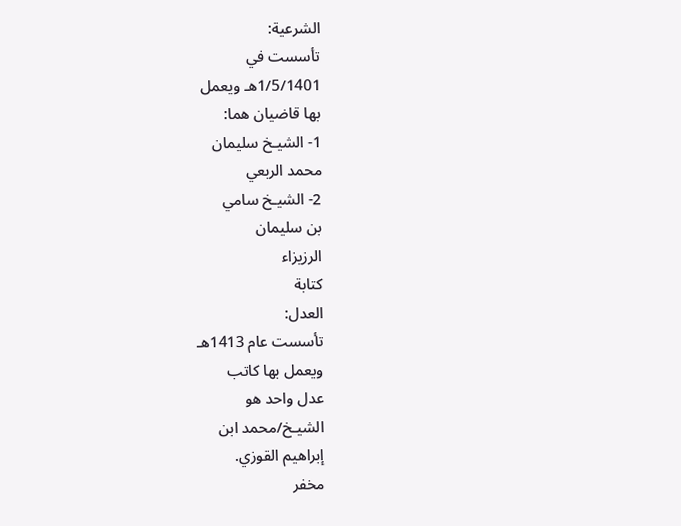الشرعية:
تأسست في
1/5/1401هـ ويعمل
بها قاضيان هما:
1- الشيـخ سليمان
محمد الربعي
2- الشيـخ سامي
بن سليمان
الرزيزاء
كتابة
العدل:
تأسست عام 1413هـ
ويعمل بها كاتب
عدل واحد هو
الشيـخ/محمد ابن
إبراهيم القوزي.
مخفر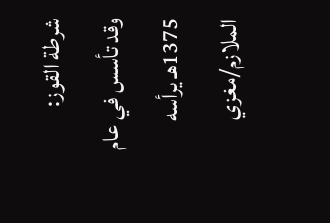شرطة القوز:
وقد تأسس في عام
1375هـ يرأسه
الملازم/مغزي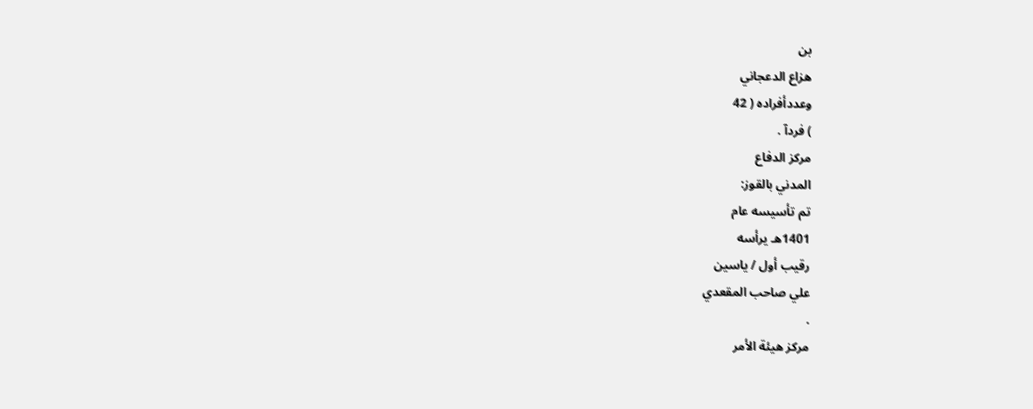بن
هزاع الدعجاني
وعددأفراده ( 42
) فردآ .
مركز الدفاع
المدني بالقوز:
تم تأسيسه عام
1401هـ يرأسه
رقيب أول / ياسين
علي صاحب المقعدي
.
مركز هيئة الأمر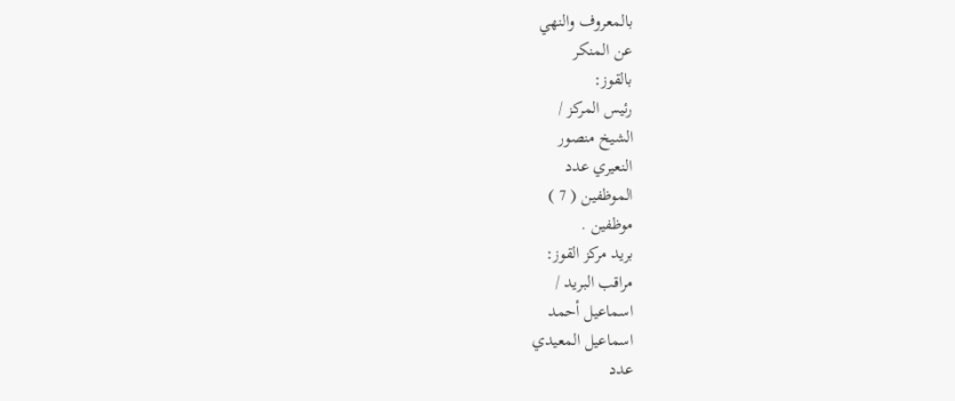بالمعروف والنهي
عن المنكر
بالقوز:
رئيس المركز /
الشيخ منصور
النعيري عدد
الموظفين ( 7 )
موظفين .
بريد مركز القوز:
مراقب البريد /
اسماعيل أحمد
اسماعيل المعيدي
عدد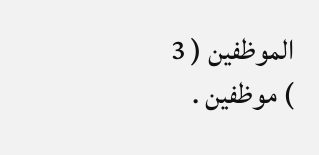الموظفين ( 3
) موظفين .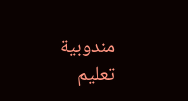مندوبية
تعليم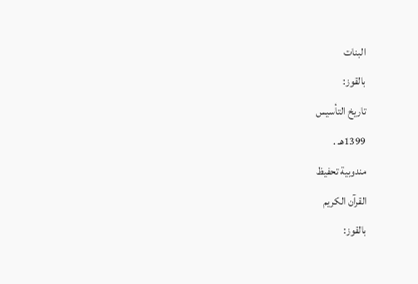البنات
بالقوز:
تاريخ التأسيس
1399هـ .
مندوبية تحفيظ
القرآن الكريم
بالقوز: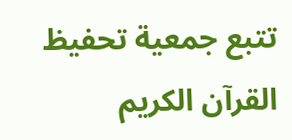تتبع جمعية تحفيظ
القرآن الكريم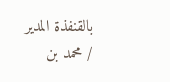بالقنفذة المدير
/ محمد بن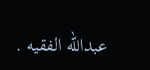عبدالله الفقيه .